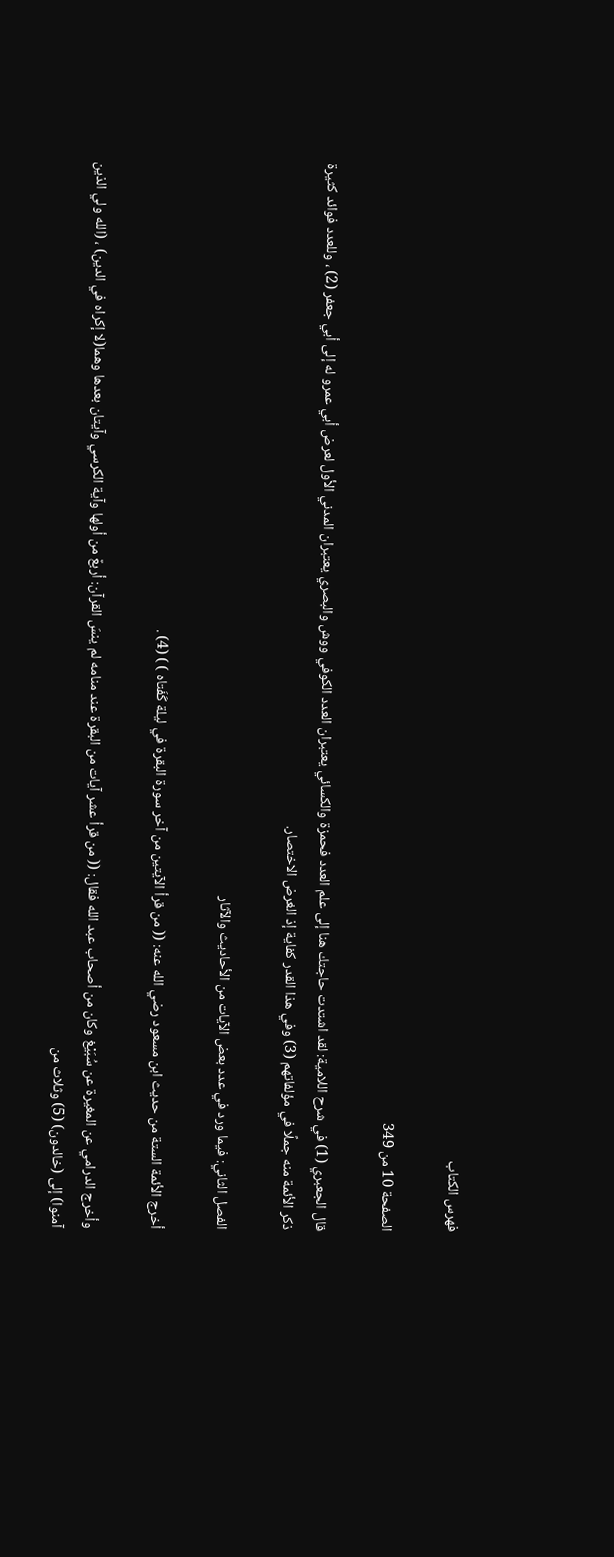فهرس الكتاب

الصفحة 10 من 349

قال الجعبري (1) في شرح اللامية: لقد اشتدت حاجتك هنا إلى علم العدد فحمزة والكسائي يعتبران العدد الكوفي ووش والبصري يعتبران المدني الأول لعرض أبي عمرو له إلى أبي جعفر (2) ، وللعدد فوائد كثيرة ذكر الأئمة منه جملًا في مؤلفاتهم (3) وفي هذا القدر كفاية إذ الغرض الاختصار.

الفصل الثاني: فيما ورد في عدد بعض الآيات من الأحاديث والآثار

أخرج الأئمة الستة من حديث ابن مسعود رضي الله عنه: (( من قرأ الآيتين من آخر سورة البقرة في ليلة كَفَتاه ) ) (4) .

وأخرج الدرامي عن المغيرة عن سُبَيْغ وكان من أصحاب عبد الله فقال: (( من قرأ عشر آيات من البقرة عند منامه لم ينسَ القرآن: أربعٌ من أولها وآية الكرسي وآيتان بعدها وهما(لا إكراه في الدين) ، (الله ولي الذين آمنوا) إلى (خالدون) (5) وثلاث من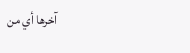آخرها أي من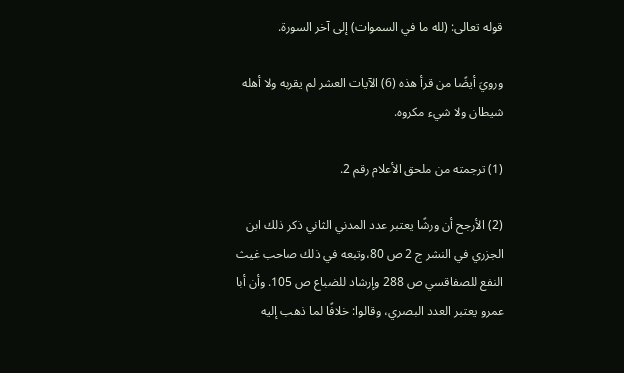قوله تعالى: (لله ما في السموات) إلى آخر السورة.

ورويَ أيضًا من قرأ هذه (6) الآيات العشر لم يقربه ولا أهله شيطان ولا شيء مكروه.

(1) ترجمته من ملحق الأعلام رقم 2.

(2) الأرجح أن ورشًا يعتبر عدد المدني الثاني ذكر ذلك ابن الجزري في النشر ج 2 ص 80،وتبعه في ذلك صاحب غيث النفع للصفاقسي ص 288 وإرشاد للضباع ص 105. وأن أبا عمرو يعتبر العدد البصري، وقالوا: خلافًا لما ذهب إليه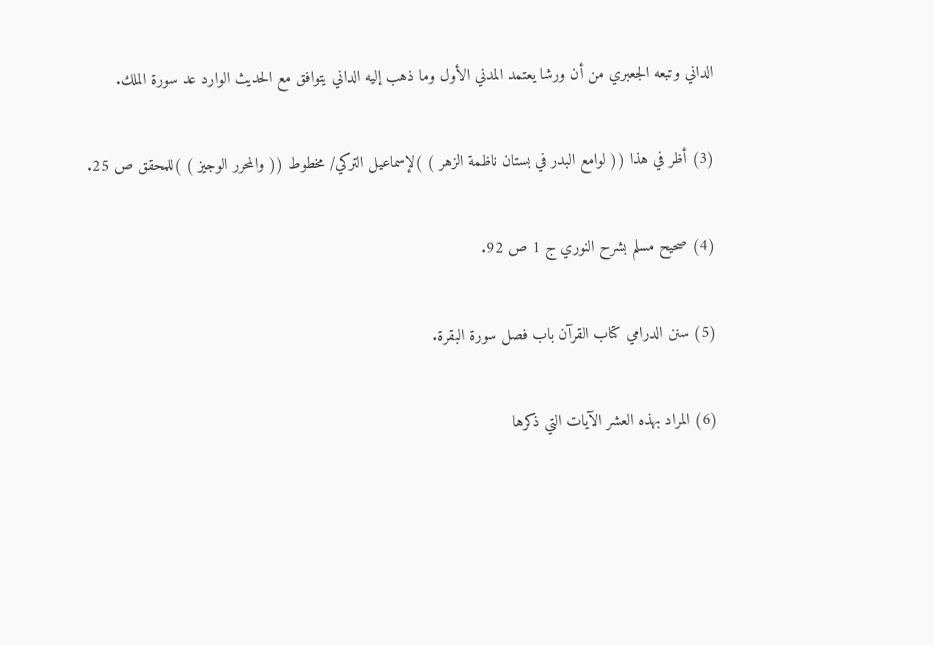الداني وتبعه الجعبري من أن ورشا يعتمد المدني الأول وما ذهب إليه الداني يتوافق مع الحديث الوارد عد سورة الملك.

(3) أظر في هذا (( لوامع البدر في بستان ناظمة الزهر ) )لإسماعيل التركي/ مخطوط (( والمحرر الوجيز ) )للمحقق ص 25.

(4) صحيح مسلم بشرح النوري ج 1 ص 92.

(5) سنن الدرامي كتاب القرآن باب فصل سورة البقرة.

(6) المراد بهذه العشر الآيات التي ذكرها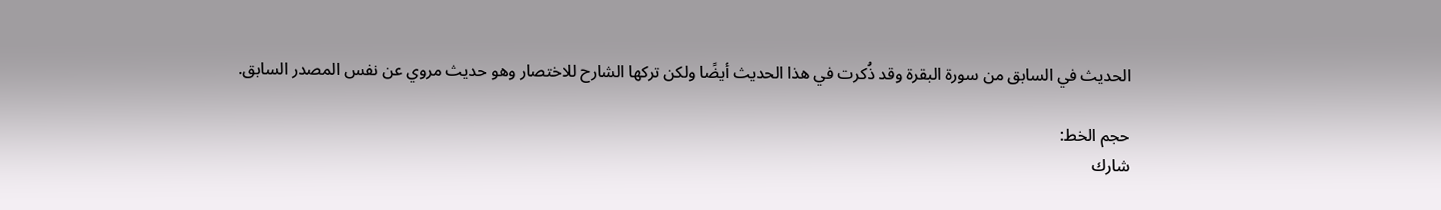الحديث في السابق من سورة البقرة وقد ذُكرت في هذا الحديث أيضًا ولكن تركها الشارح للاختصار وهو حديث مروي عن نفس المصدر السابق.

حجم الخط:
شارك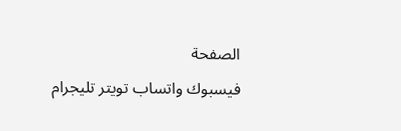الصفحة
فيسبوك واتساب تويتر تليجرام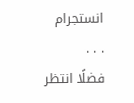انستجرام
. . .
فضلًا انتظر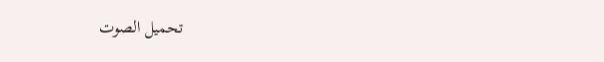تحميل الصوت